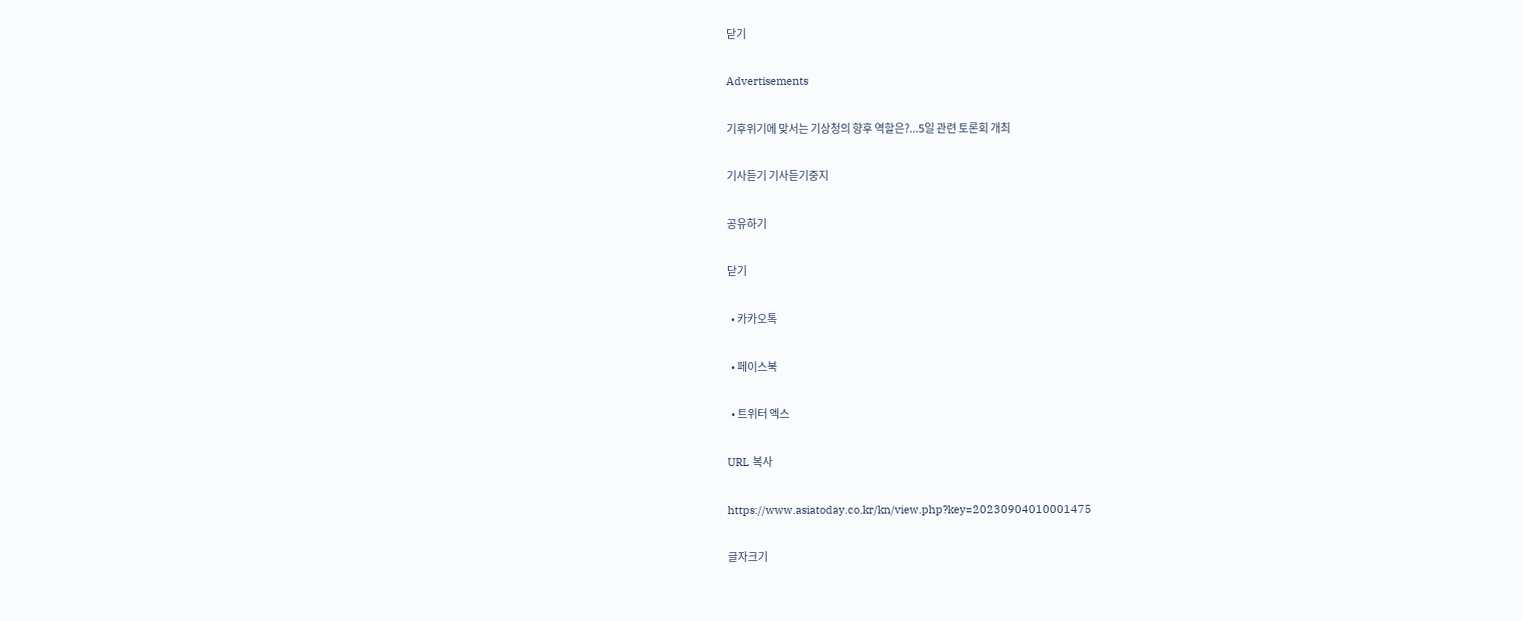닫기

Advertisements

기후위기에 맞서는 기상청의 향후 역할은?...5일 관련 토론회 개최

기사듣기 기사듣기중지

공유하기

닫기

  • 카카오톡

  • 페이스북

  • 트위터 엑스

URL 복사

https://www.asiatoday.co.kr/kn/view.php?key=20230904010001475

글자크기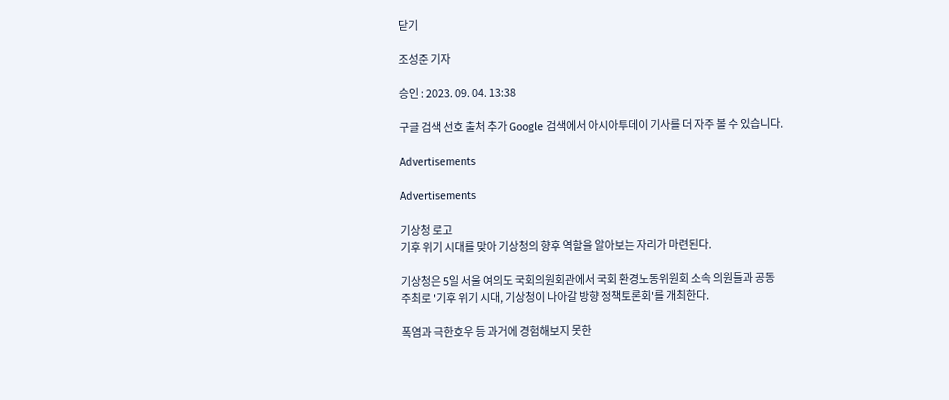닫기

조성준 기자

승인 : 2023. 09. 04. 13:38

구글 검색 선호 출처 추가 Google 검색에서 아시아투데이 기사를 더 자주 볼 수 있습니다.

Advertisements

Advertisements

기상청 로고
기후 위기 시대를 맞아 기상청의 향후 역할을 알아보는 자리가 마련된다.

기상청은 5일 서울 여의도 국회의원회관에서 국회 환경노동위원회 소속 의원들과 공동 주최로 '기후 위기 시대, 기상청이 나아갈 방향 정책토론회'를 개최한다.

폭염과 극한호우 등 과거에 경험해보지 못한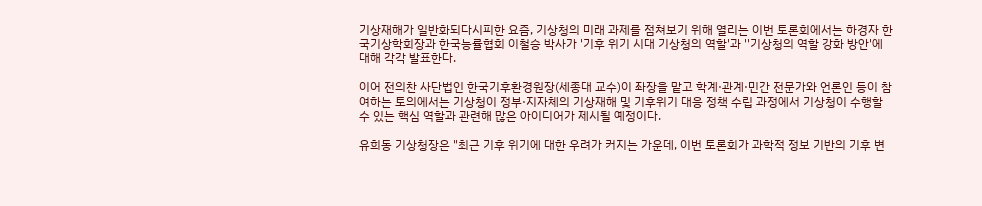기상재해가 일반화되다시피한 요즘, 기상청의 미래 과제를 점쳐보기 위해 열리는 이번 토론회에서는 하경자 한국기상학회장과 한국능률협회 이철승 박사가 '기후 위기 시대 기상청의 역할'과 ''기상청의 역할 강화 방안'에 대해 각각 발표한다.

이어 전의찬 사단법인 한국기후환경원장(세종대 교수)이 좌장을 맡고 학계·관계·민간 전문가와 언론인 등이 참여하는 토의에서는 기상청이 정부·지자체의 기상재해 및 기후위기 대응 정책 수립 과정에서 기상청이 수행할 수 있는 핵심 역할과 관련해 많은 아이디어가 제시될 예정이다.

유희동 기상청장은 "최근 기후 위기에 대한 우려가 커지는 가운데, 이번 토론회가 과학적 정보 기반의 기후 변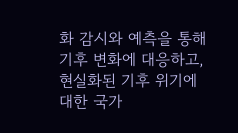화 감시와 예측을 통해 기후 변화에 대응하고, 현실화된 기후 위기에 대한 국가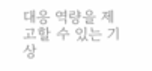대응 역량을 제고할 수 있는 기상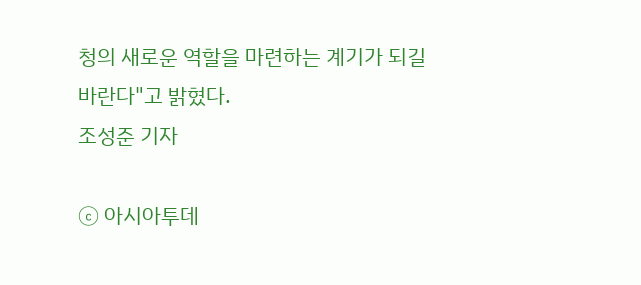청의 새로운 역할을 마련하는 계기가 되길 바란다"고 밝혔다.
조성준 기자

ⓒ 아시아투데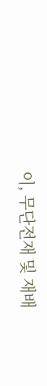이, 무단전재 및 재배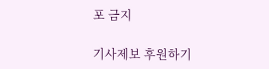포 금지

기사제보 후원하기